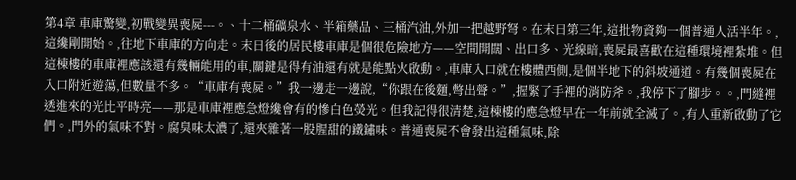第4章 車庫驚變,初戰變異喪屍---。、十二桶礦泉水、半箱藥品、三桶汽油,外加一把越野弩。在末日第三年,這批物資夠一個普通人活半年。,這纔剛開始。,往地下車庫的方向走。末日後的居民樓車庫是個很危險地方——空間開闊、出口多、光線暗,喪屍最喜歡在這種環境裡紮堆。但這棟樓的車庫裡應該還有幾輛能用的車,關鍵是得有油還有就是能點火啟動。,車庫入口就在樓體西側,是個半地下的斜坡通道。有幾個喪屍在入口附近遊蕩,但數量不多。“車庫有喪屍。”我一邊走一邊說,“你跟在後麵,彆出聲。”,握緊了手裡的消防斧。,我停下了腳步。。,門縫裡透進來的光比平時亮——那是車庫裡應急燈纔會有的慘白色熒光。但我記得很清楚,這棟樓的應急燈早在一年前就全滅了。,有人重新啟動了它們。,門外的氣味不對。腐臭味太濃了,還夾雜著一股腥甜的鐵鏽味。普通喪屍不會發出這種氣味,除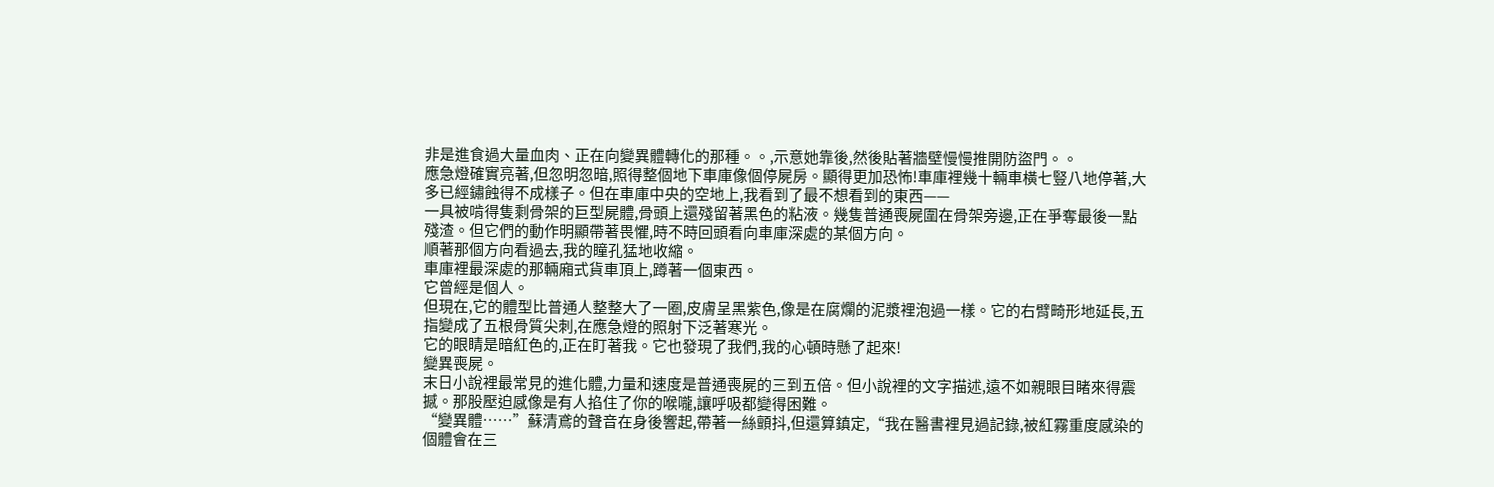非是進食過大量血肉、正在向變異體轉化的那種。。,示意她靠後,然後貼著牆壁慢慢推開防盜門。。
應急燈確實亮著,但忽明忽暗,照得整個地下車庫像個停屍房。顯得更加恐怖!車庫裡幾十輛車橫七豎八地停著,大多已經鏽蝕得不成樣子。但在車庫中央的空地上,我看到了最不想看到的東西——
一具被啃得隻剩骨架的巨型屍體,骨頭上還殘留著黑色的粘液。幾隻普通喪屍圍在骨架旁邊,正在爭奪最後一點殘渣。但它們的動作明顯帶著畏懼,時不時回頭看向車庫深處的某個方向。
順著那個方向看過去,我的瞳孔猛地收縮。
車庫裡最深處的那輛廂式貨車頂上,蹲著一個東西。
它曾經是個人。
但現在,它的體型比普通人整整大了一圈,皮膚呈黑紫色,像是在腐爛的泥漿裡泡過一樣。它的右臂畸形地延長,五指變成了五根骨質尖刺,在應急燈的照射下泛著寒光。
它的眼睛是暗紅色的,正在盯著我。它也發現了我們,我的心頓時懸了起來!
變異喪屍。
末日小說裡最常見的進化體,力量和速度是普通喪屍的三到五倍。但小說裡的文字描述,遠不如親眼目睹來得震撼。那股壓迫感像是有人掐住了你的喉嚨,讓呼吸都變得困難。
“變異體……”蘇清鳶的聲音在身後響起,帶著一絲顫抖,但還算鎮定,“我在醫書裡見過記錄,被紅霧重度感染的個體會在三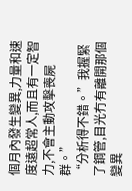個月內發生變異,力量和速度遠超常人,而且有一定智力,不會主動攻擊喪屍群。”
“分析得不錯。”我握緊了鋼管,目光冇有離開那個變異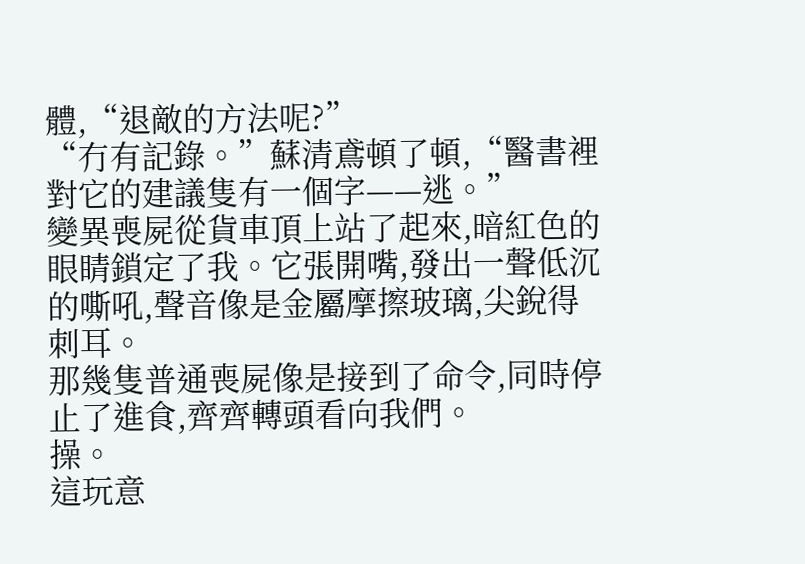體,“退敵的方法呢?”
“冇有記錄。”蘇清鳶頓了頓,“醫書裡對它的建議隻有一個字——逃。”
變異喪屍從貨車頂上站了起來,暗紅色的眼睛鎖定了我。它張開嘴,發出一聲低沉的嘶吼,聲音像是金屬摩擦玻璃,尖銳得刺耳。
那幾隻普通喪屍像是接到了命令,同時停止了進食,齊齊轉頭看向我們。
操。
這玩意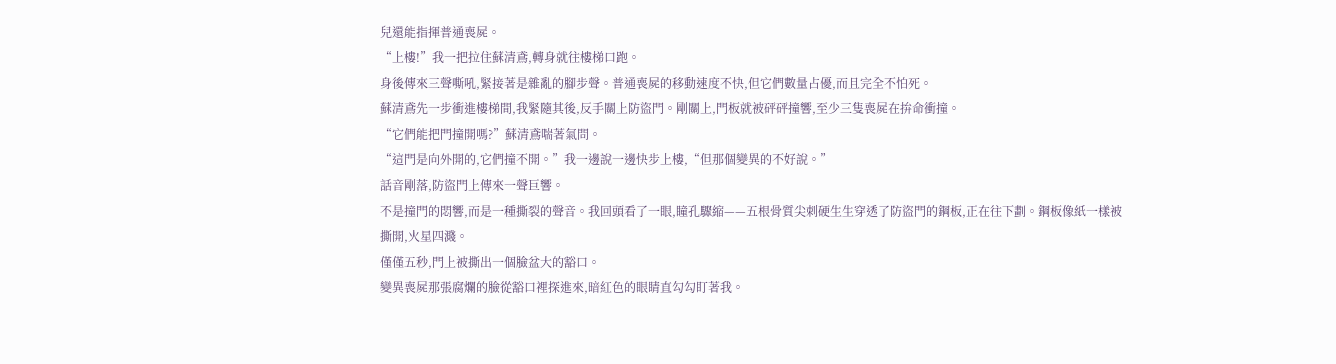兒還能指揮普通喪屍。
“上樓!”我一把拉住蘇清鳶,轉身就往樓梯口跑。
身後傳來三聲嘶吼,緊接著是雜亂的腳步聲。普通喪屍的移動速度不快,但它們數量占優,而且完全不怕死。
蘇清鳶先一步衝進樓梯間,我緊隨其後,反手關上防盜門。剛關上,門板就被砰砰撞響,至少三隻喪屍在拚命衝撞。
“它們能把門撞開嗎?”蘇清鳶喘著氣問。
“這門是向外開的,它們撞不開。”我一邊說一邊快步上樓,“但那個變異的不好說。”
話音剛落,防盜門上傳來一聲巨響。
不是撞門的悶響,而是一種撕裂的聲音。我回頭看了一眼,瞳孔驟縮——五根骨質尖刺硬生生穿透了防盜門的鋼板,正在往下劃。鋼板像紙一樣被撕開,火星四濺。
僅僅五秒,門上被撕出一個臉盆大的豁口。
變異喪屍那張腐爛的臉從豁口裡探進來,暗紅色的眼睛直勾勾盯著我。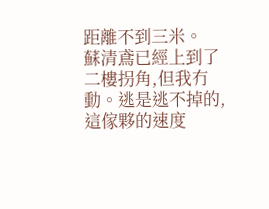距離不到三米。
蘇清鳶已經上到了二樓拐角,但我冇動。逃是逃不掉的,這傢夥的速度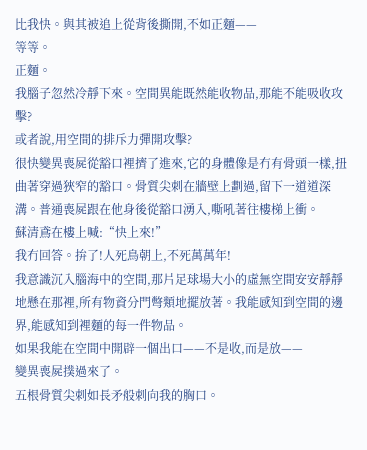比我快。與其被追上從背後撕開,不如正麵——
等等。
正麵。
我腦子忽然冷靜下來。空間異能既然能收物品,那能不能吸收攻擊?
或者說,用空間的排斥力彈開攻擊?
很快變異喪屍從豁口裡擠了進來,它的身體像是冇有骨頭一樣,扭曲著穿過狹窄的豁口。骨質尖刺在牆壁上劃過,留下一道道深溝。普通喪屍跟在他身後從豁口湧入,嘶吼著往樓梯上衝。
蘇清鳶在樓上喊:“快上來!”
我冇回答。拚了!人死鳥朝上,不死萬萬年!
我意識沉入腦海中的空間,那片足球場大小的虛無空間安安靜靜地懸在那裡,所有物資分門彆類地擺放著。我能感知到空間的邊界,能感知到裡麵的每一件物品。
如果我能在空間中開辟一個出口——不是收,而是放——
變異喪屍撲過來了。
五根骨質尖刺如長矛般刺向我的胸口。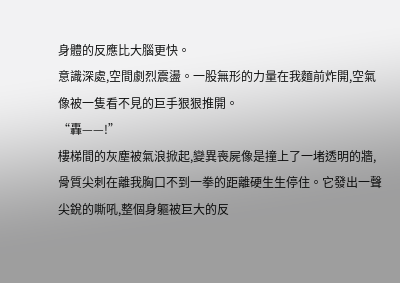身體的反應比大腦更快。
意識深處,空間劇烈震盪。一股無形的力量在我麵前炸開,空氣像被一隻看不見的巨手狠狠推開。
“轟——!”
樓梯間的灰塵被氣浪掀起,變異喪屍像是撞上了一堵透明的牆,骨質尖刺在離我胸口不到一拳的距離硬生生停住。它發出一聲尖銳的嘶吼,整個身軀被巨大的反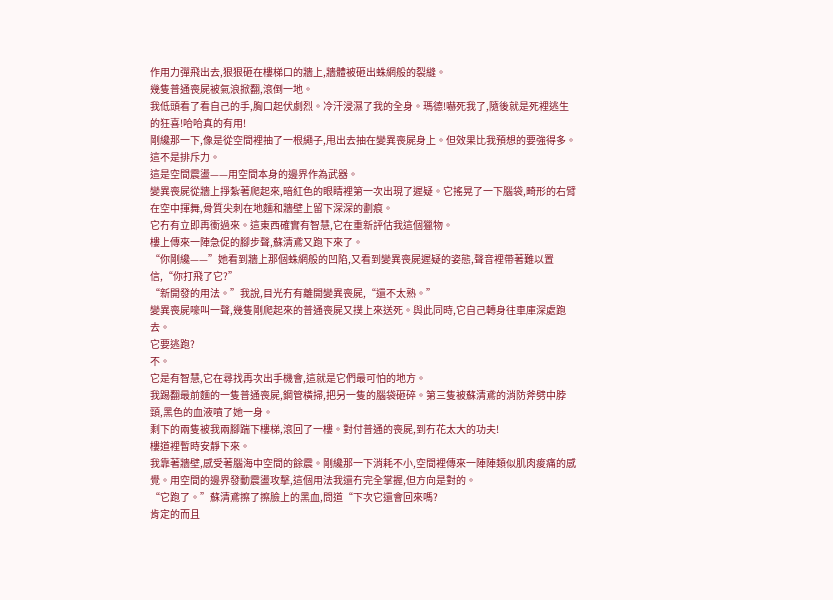作用力彈飛出去,狠狠砸在樓梯口的牆上,牆體被砸出蛛網般的裂縫。
幾隻普通喪屍被氣浪掀翻,滾倒一地。
我低頭看了看自己的手,胸口起伏劇烈。冷汗浸濕了我的全身。瑪德!嚇死我了,隨後就是死裡逃生的狂喜!哈哈真的有用!
剛纔那一下,像是從空間裡抽了一根繩子,甩出去抽在變異喪屍身上。但效果比我預想的要強得多。
這不是排斥力。
這是空間震盪——用空間本身的邊界作為武器。
變異喪屍從牆上掙紮著爬起來,暗紅色的眼睛裡第一次出現了遲疑。它搖晃了一下腦袋,畸形的右臂在空中揮舞,骨質尖刺在地麵和牆壁上留下深深的劃痕。
它冇有立即再衝過來。這東西確實有智慧,它在重新評估我這個獵物。
樓上傳來一陣急促的腳步聲,蘇清鳶又跑下來了。
“你剛纔——”她看到牆上那個蛛網般的凹陷,又看到變異喪屍遲疑的姿態,聲音裡帶著難以置信,“你打飛了它?”
“新開發的用法。”我說,目光冇有離開變異喪屍,“還不太熟。”
變異喪屍嚎叫一聲,幾隻剛爬起來的普通喪屍又撲上來送死。與此同時,它自己轉身往車庫深處跑去。
它要逃跑?
不。
它是有智慧,它在尋找再次出手機會,這就是它們最可怕的地方。
我踢翻最前麵的一隻普通喪屍,鋼管橫掃,把另一隻的腦袋砸碎。第三隻被蘇清鳶的消防斧劈中脖頸,黑色的血液噴了她一身。
剩下的兩隻被我兩腳踹下樓梯,滾回了一樓。對付普通的喪屍,到冇花太大的功夫!
樓道裡暫時安靜下來。
我靠著牆壁,感受著腦海中空間的餘震。剛纔那一下消耗不小,空間裡傳來一陣陣類似肌肉痠痛的感覺。用空間的邊界發動震盪攻擊,這個用法我還冇完全掌握,但方向是對的。
“它跑了。”蘇清鳶擦了擦臉上的黑血,問道“下次它還會回來嗎?
肯定的而且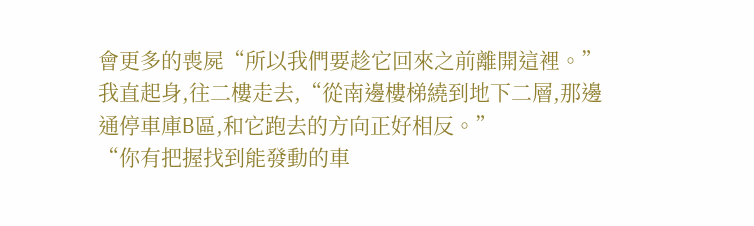會更多的喪屍“所以我們要趁它回來之前離開這裡。”我直起身,往二樓走去,“從南邊樓梯繞到地下二層,那邊通停車庫B區,和它跑去的方向正好相反。”
“你有把握找到能發動的車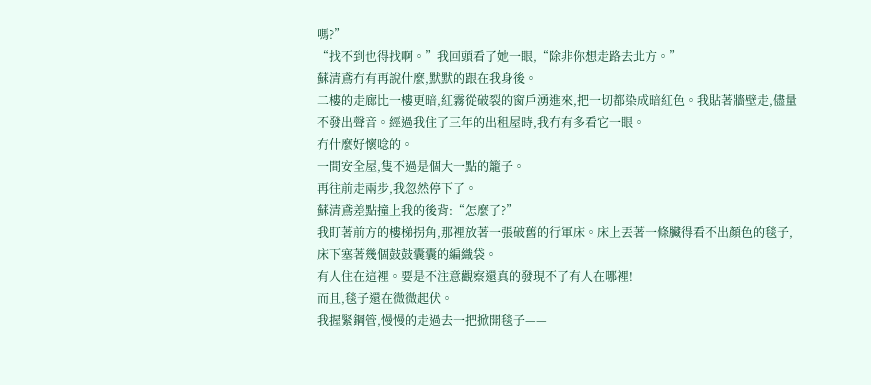嗎?”
“找不到也得找啊。”我回頭看了她一眼,“除非你想走路去北方。”
蘇清鳶冇有再說什麼,默默的跟在我身後。
二樓的走廊比一樓更暗,紅霧從破裂的窗戶湧進來,把一切都染成暗紅色。我貼著牆壁走,儘量不發出聲音。經過我住了三年的出租屋時,我冇有多看它一眼。
冇什麼好懷唸的。
一間安全屋,隻不過是個大一點的籠子。
再往前走兩步,我忽然停下了。
蘇清鳶差點撞上我的後背:“怎麼了?”
我盯著前方的樓梯拐角,那裡放著一張破舊的行軍床。床上丟著一條臟得看不出顏色的毯子,床下塞著幾個鼓鼓囊囊的編織袋。
有人住在這裡。要是不注意觀察還真的發現不了有人在哪裡!
而且,毯子還在微微起伏。
我握緊鋼管,慢慢的走過去一把掀開毯子——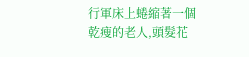行軍床上蜷縮著一個乾瘦的老人,頭髮花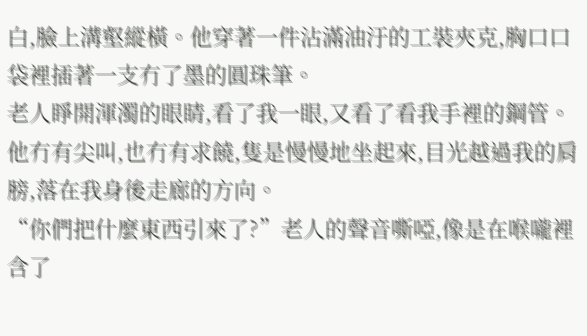白,臉上溝壑縱橫。他穿著一件沾滿油汙的工裝夾克,胸口口袋裡插著一支冇了墨的圓珠筆。
老人睜開渾濁的眼睛,看了我一眼,又看了看我手裡的鋼管。他冇有尖叫,也冇有求饒,隻是慢慢地坐起來,目光越過我的肩膀,落在我身後走廊的方向。
“你們把什麼東西引來了?”老人的聲音嘶啞,像是在喉嚨裡含了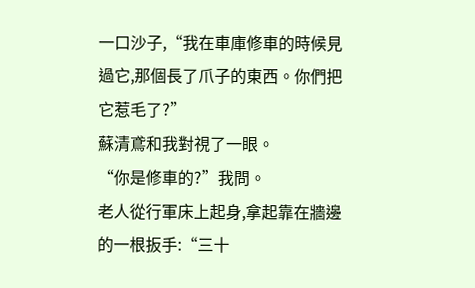一口沙子,“我在車庫修車的時候見過它,那個長了爪子的東西。你們把它惹毛了?”
蘇清鳶和我對視了一眼。
“你是修車的?”我問。
老人從行軍床上起身,拿起靠在牆邊的一根扳手:“三十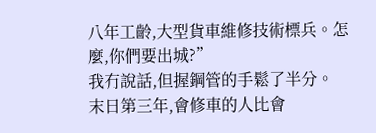八年工齡,大型貨車維修技術標兵。怎麼,你們要出城?”
我冇說話,但握鋼管的手鬆了半分。
末日第三年,會修車的人比會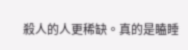殺人的人更稀缺。真的是瞌睡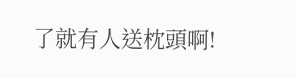了就有人送枕頭啊!